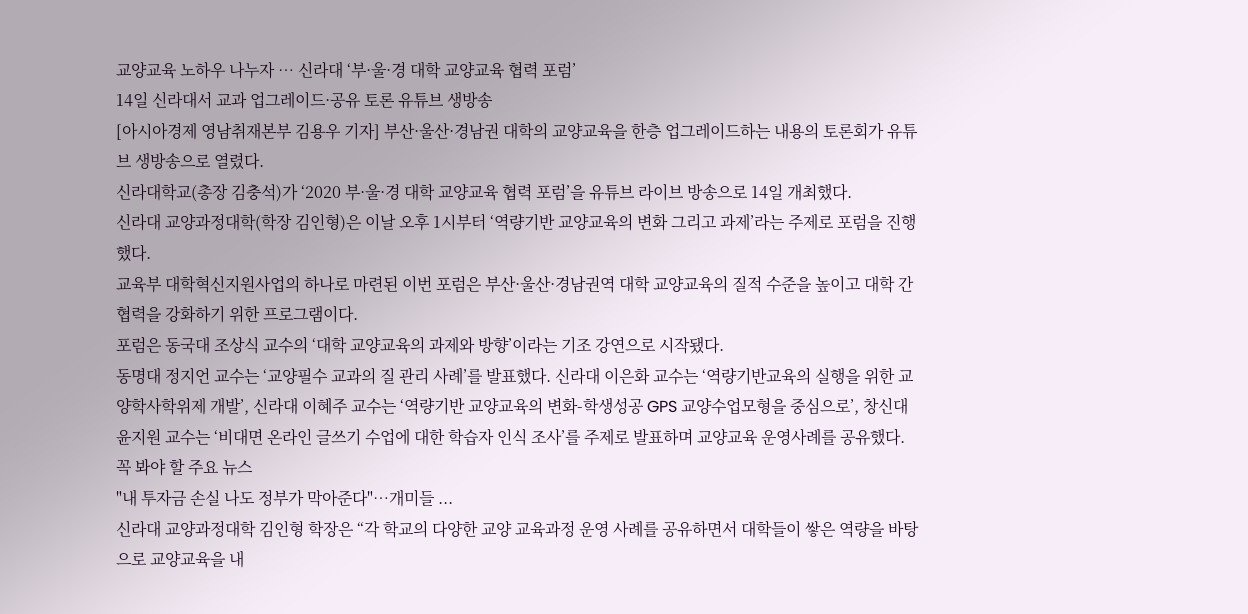교양교육 노하우 나누자 … 신라대 ‘부·울·경 대학 교양교육 협력 포럼’
14일 신라대서 교과 업그레이드·공유 토론 유튜브 생방송
[아시아경제 영남취재본부 김용우 기자] 부산·울산·경남권 대학의 교양교육을 한층 업그레이드하는 내용의 토론회가 유튜브 생방송으로 열렸다.
신라대학교(총장 김충석)가 ‘2020 부·울·경 대학 교양교육 협력 포럼’을 유튜브 라이브 방송으로 14일 개최했다.
신라대 교양과정대학(학장 김인형)은 이날 오후 1시부터 ‘역량기반 교양교육의 변화 그리고 과제’라는 주제로 포럼을 진행했다.
교육부 대학혁신지원사업의 하나로 마련된 이번 포럼은 부산·울산·경남권역 대학 교양교육의 질적 수준을 높이고 대학 간 협력을 강화하기 위한 프로그램이다.
포럼은 동국대 조상식 교수의 ‘대학 교양교육의 과제와 방향’이라는 기조 강연으로 시작됐다.
동명대 정지언 교수는 ‘교양필수 교과의 질 관리 사례’를 발표했다. 신라대 이은화 교수는 ‘역량기반교육의 실행을 위한 교양학사학위제 개발’, 신라대 이혜주 교수는 ‘역량기반 교양교육의 변화-학생성공 GPS 교양수업모형을 중심으로’, 창신대 윤지원 교수는 ‘비대면 온라인 글쓰기 수업에 대한 학습자 인식 조사’를 주제로 발표하며 교양교육 운영사례를 공유했다.
꼭 봐야 할 주요 뉴스
"내 투자금 손실 나도 정부가 막아준다"…개미들 ...
신라대 교양과정대학 김인형 학장은 “각 학교의 다양한 교양 교육과정 운영 사례를 공유하면서 대학들이 쌓은 역량을 바탕으로 교양교육을 내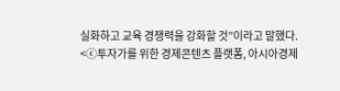실화하고 교육 경쟁력을 강화할 것”이라고 말했다.
<ⓒ투자가를 위한 경제콘텐츠 플랫폼, 아시아경제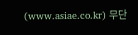(www.asiae.co.kr) 무단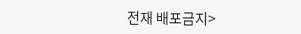전재 배포금지>